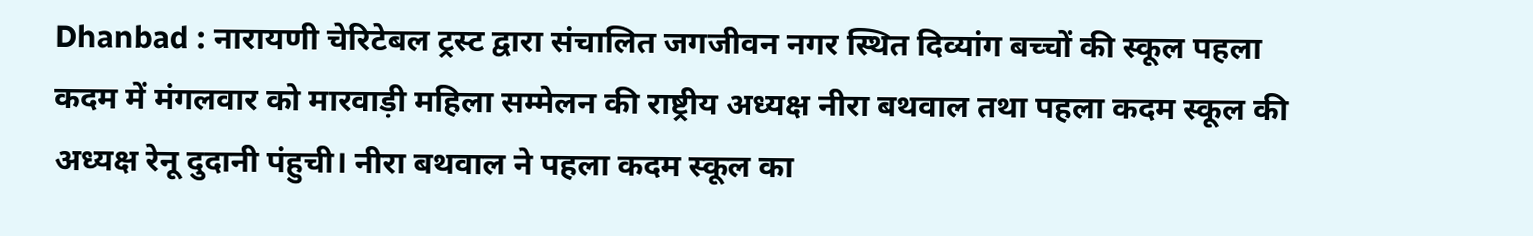Dhanbad : नारायणी चेरिटेबल ट्रस्ट द्वारा संचालित जगजीवन नगर स्थित दिव्यांग बच्चों की स्कूल पहला कदम में मंगलवार को मारवाड़ी महिला सम्मेलन की राष्ट्रीय अध्यक्ष नीरा बथवाल तथा पहला कदम स्कूल की अध्यक्ष रेनू दुदानी पंहुची। नीरा बथवाल ने पहला कदम स्कूल का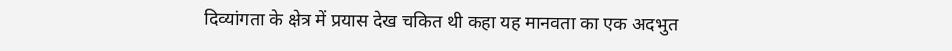दिव्यांगता के क्षेत्र में प्रयास देख चकित थी कहा यह मानवता का एक अदभुत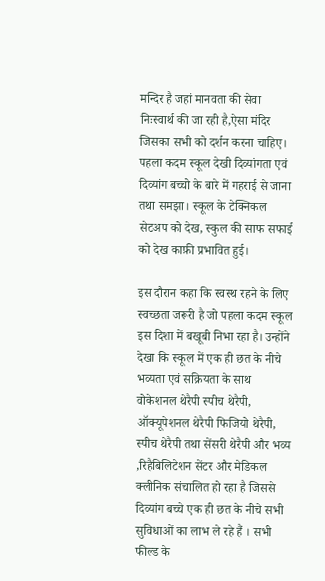मन्दिर है जहां मानवता की सेवा निःस्वार्थ की जा रही है,ऐसा मंदिर जिसका सभी को दर्शन करना चाहिए। पहला कदम स्कूल देखी दिव्यांगता एवं दिव्यांग बच्चो के बारे में गहराई से जाना तथा समझा। स्कूल के टेक्निकल सेटअप को देख, स्कुल की साफ सफाई को देख काफ़ी प्रभावित हुई।

इस दौरान कहा कि स्वस्थ रहने के लिए स्वच्छता जरूरी है जो पहला कदम स्कूल इस दिशा में बखूबी निभा रहा है। उन्होंने देखा कि स्कूल में एक ही छत के नीचे भव्यता एवं सक्रियता के साथ वोकेशनल थेरैपी स्पीच थेरैपी, ऑक्यूपेशनल थेरैपी फिजियो थेरैपी, स्पीच थेरैपी तथा सेंसरी थेरैपी और भव्य ,रिहैबिलिटेशन सेंटर और मेडिकल क्लीनिक संचालित हो रहा है जिससे दिव्यांग बच्चे एक ही छत के नीचे सभी सुविधाओं का लाभ ले रहे हैं । सभी फील्ड के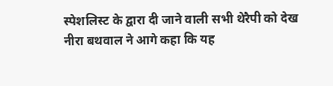स्पेशलिस्ट के द्वारा दी जाने वाली सभी थेरैपी को देख नीरा बथवाल ने आगे कहा कि यह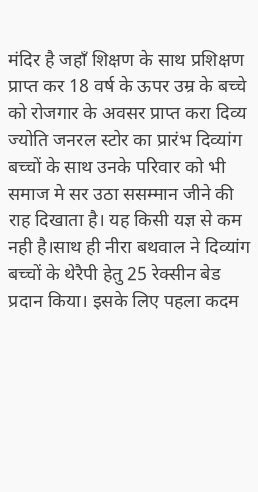मंदिर है जहाँ शिक्षण के साथ प्रशिक्षण प्राप्त कर 18 वर्ष के ऊपर उम्र के बच्चे को रोजगार के अवसर प्राप्त करा दिव्य ज्योति जनरल स्टोर का प्रारंभ दिव्यांग बच्चों के साथ उनके परिवार को भी समाज मे सर उठा ससम्मान जीने की राह दिखाता है। यह किसी यज्ञ से कम नही है।साथ ही नीरा बथवाल ने दिव्यांग बच्चों के थेरैपी हेतु 25 रेक्सीन बेड प्रदान किया। इसके लिए पहला कदम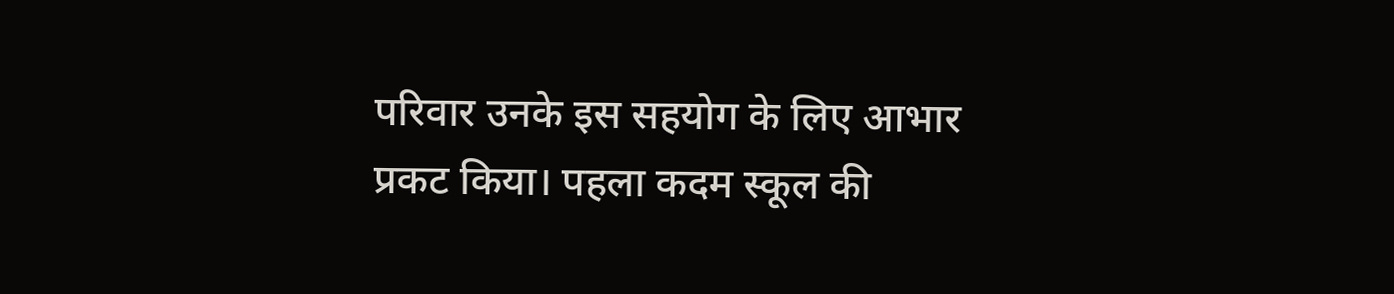परिवार उनके इस सहयोग के लिए आभार प्रकट किया। पहला कदम स्कूल की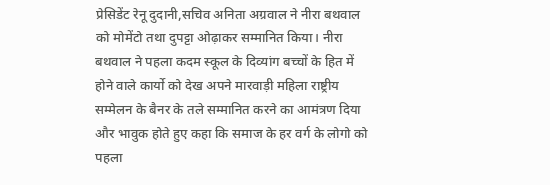प्रेसिडेंट रेनू दुदानी,सचिव अनिता अग्रवाल ने नीरा बथवाल को मोमेंटो तथा दुपट्टा ओढ़ाकर सम्मानित किया। नीरा बथवाल ने पहला कदम स्कूल के दिव्यांग बच्चों के हित में होने वाले कार्यो को देख अपने मारवाड़ी महिला राष्ट्रीय सम्मेलन के बैनर के तले सम्मानित करने का आमंत्रण दिया और भावुक होते हुए कहा कि समाज के हर वर्ग के लोगो को पहला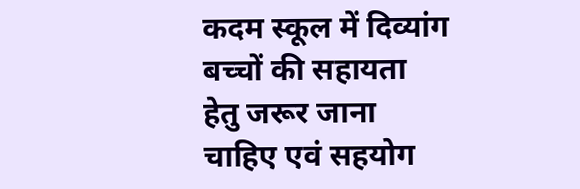कदम स्कूल में दिव्यांग बच्चों की सहायता हेतु जरूर जाना चाहिए एवं सहयोग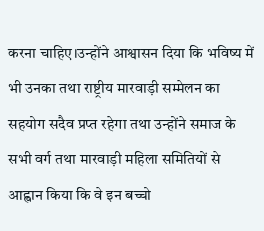करना चाहिए।उन्होंने आश्वासन दिया कि भविष्य में भी उनका तथा राष्ट्रीय मारवाड़ी सम्मेलन का सहयोग सदैव प्रप्त रहेगा तथा उन्होंने समाज के सभी वर्ग तथा मारवाड़ी महिला समितियों से आह्वान किया कि वे इन बच्चो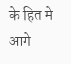के हित मे आगे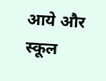आये और स्कूल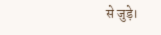से जुड़े।